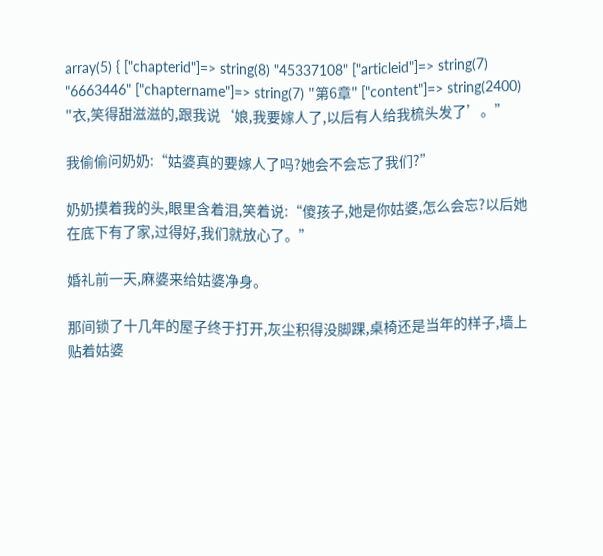array(5) { ["chapterid"]=> string(8) "45337108" ["articleid"]=> string(7) "6663446" ["chaptername"]=> string(7) "第6章" ["content"]=> string(2400) "衣,笑得甜滋滋的,跟我说‘娘,我要嫁人了,以后有人给我梳头发了’。”

我偷偷问奶奶:“姑婆真的要嫁人了吗?她会不会忘了我们?”

奶奶摸着我的头,眼里含着泪,笑着说:“傻孩子,她是你姑婆,怎么会忘?以后她在底下有了家,过得好,我们就放心了。”

婚礼前一天,麻婆来给姑婆净身。

那间锁了十几年的屋子终于打开,灰尘积得没脚踝,桌椅还是当年的样子,墙上贴着姑婆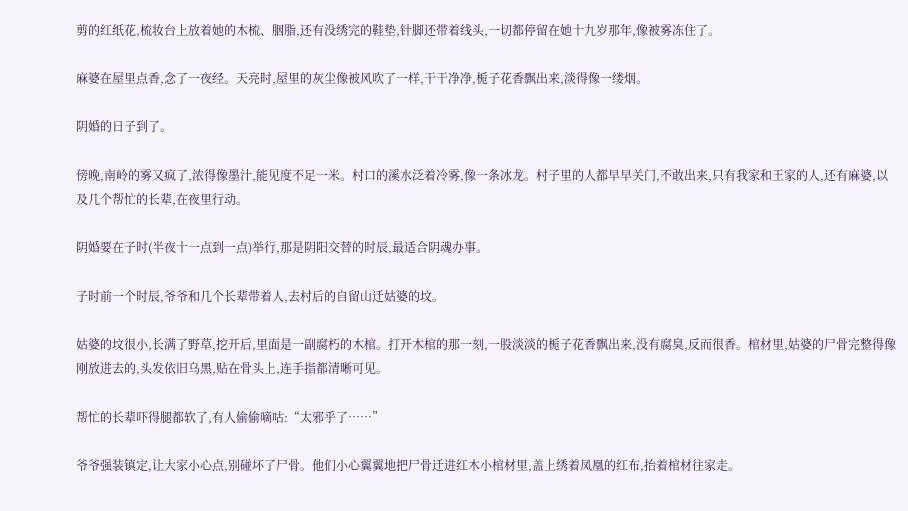剪的红纸花,梳妆台上放着她的木梳、胭脂,还有没绣完的鞋垫,针脚还带着线头,一切都停留在她十九岁那年,像被雾冻住了。

麻婆在屋里点香,念了一夜经。天亮时,屋里的灰尘像被风吹了一样,干干净净,栀子花香飘出来,淡得像一缕烟。

阴婚的日子到了。

傍晚,南岭的雾又疯了,浓得像墨汁,能见度不足一米。村口的溪水泛着冷雾,像一条冰龙。村子里的人都早早关门,不敢出来,只有我家和王家的人,还有麻婆,以及几个帮忙的长辈,在夜里行动。

阴婚要在子时(半夜十一点到一点)举行,那是阴阳交替的时辰,最适合阴魂办事。

子时前一个时辰,爷爷和几个长辈带着人,去村后的自留山迁姑婆的坟。

姑婆的坟很小,长满了野草,挖开后,里面是一副腐朽的木棺。打开木棺的那一刻,一股淡淡的栀子花香飘出来,没有腐臭,反而很香。棺材里,姑婆的尸骨完整得像刚放进去的,头发依旧乌黑,贴在骨头上,连手指都清晰可见。

帮忙的长辈吓得腿都软了,有人偷偷嘀咕:“太邪乎了……”

爷爷强装镇定,让大家小心点,别碰坏了尸骨。他们小心翼翼地把尸骨迁进红木小棺材里,盖上绣着凤凰的红布,抬着棺材往家走。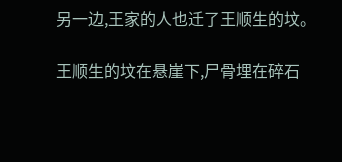另一边,王家的人也迁了王顺生的坟。

王顺生的坟在悬崖下,尸骨埋在碎石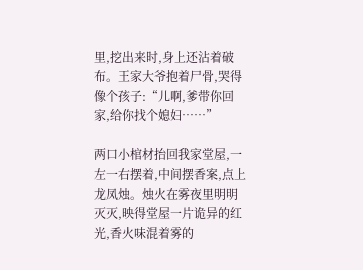里,挖出来时,身上还沾着破布。王家大爷抱着尸骨,哭得像个孩子:“儿啊,爹带你回家,给你找个媳妇……”

两口小棺材抬回我家堂屋,一左一右摆着,中间摆香案,点上龙凤烛。烛火在雾夜里明明灭灭,映得堂屋一片诡异的红光,香火味混着雾的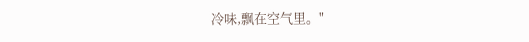冷味,飘在空气里。"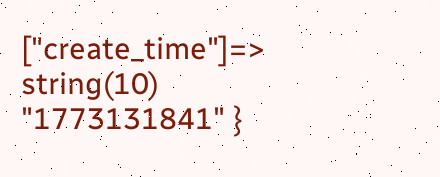["create_time"]=> string(10) "1773131841" }